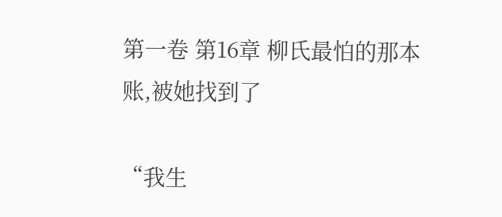第一卷 第16章 柳氏最怕的那本账,被她找到了

“我生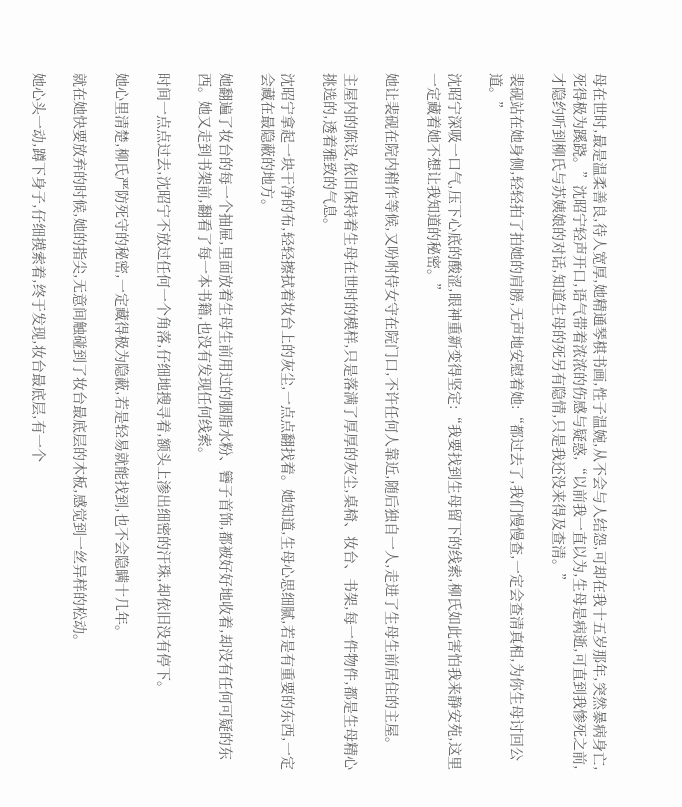母在世时,最是温柔善良,待人宽厚,她精通琴棋书画,性子温婉,从不会与人结怨,可却在我十五岁那年,突然暴病身亡,死得极为蹊跷。”沈昭宁轻声开口,语气带着浓浓的伤感与疑惑,“以前我一直以为,生母是病逝,可直到我惨死之前,才隐约听到柳氏与苏姨娘的对话,知道生母的死另有隐情,只是我还没来得及查清。”

裴砚站在她身侧,轻轻拍了拍她的肩膀,无声地安慰着她:“都过去了,我们慢慢查,一定会查清真相,为你生母讨回公道。”

沈昭宁深吸一口气,压下心底的酸涩,眼神重新变得坚定:“我要找到生母留下的线索,柳氏如此害怕我来静安苑,这里一定藏着她不想让我知道的秘密。”

她让裴砚在院内稍作等候,又吩咐侍女守在院门口,不许任何人靠近,随后独自一人,走进了生母生前居住的主屋。

主屋内的陈设,依旧保持着生母在世时的模样,只是落满了厚厚的灰尘,桌椅、妆台、书架,每一件物件,都是生母精心挑选的,透着雅致的气息。

沈昭宁拿起一块干净的布,轻轻擦拭着妆台上的灰尘,一点点翻找着。她知道,生母心思细腻,若是有重要的东西,一定会藏在最隐蔽的地方。

她翻遍了妆台的每一个抽屉,里面放着生母生前用过的胭脂水粉、簪子首饰,都被好好地收着,却没有任何可疑的东西。她又走到书架前,翻看了每一本书籍,也没有发现任何线索。

时间一点点过去,沈昭宁不放过任何一个角落,仔细地搜寻着,额头上渗出细密的汗珠,却依旧没有停下。

她心里清楚,柳氏严防死守的秘密,一定藏得极为隐蔽,若是轻易就能找到,也不会隐瞒十几年。

就在她快要放弃的时候,她的指尖,无意间触碰到了妆台最底层的木板,感觉到一丝异样的松动。

她心头一动,蹲下身子,仔细摸索着,终于发现,妆台最底层,有一个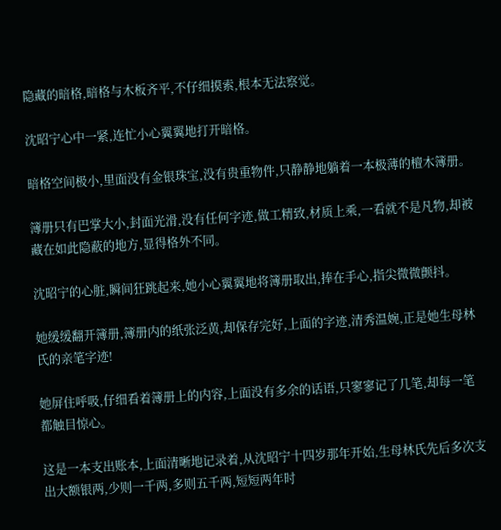隐藏的暗格,暗格与木板齐平,不仔细摸索,根本无法察觉。

沈昭宁心中一紧,连忙小心翼翼地打开暗格。

暗格空间极小,里面没有金银珠宝,没有贵重物件,只静静地躺着一本极薄的檀木簿册。

簿册只有巴掌大小,封面光滑,没有任何字迹,做工精致,材质上乘,一看就不是凡物,却被藏在如此隐蔽的地方,显得格外不同。

沈昭宁的心脏,瞬间狂跳起来,她小心翼翼地将簿册取出,捧在手心,指尖微微颤抖。

她缓缓翻开簿册,簿册内的纸张泛黄,却保存完好,上面的字迹,清秀温婉,正是她生母林氏的亲笔字迹!

她屏住呼吸,仔细看着簿册上的内容,上面没有多余的话语,只寥寥记了几笔,却每一笔都触目惊心。

这是一本支出账本,上面清晰地记录着,从沈昭宁十四岁那年开始,生母林氏先后多次支出大额银两,少则一千两,多则五千两,短短两年时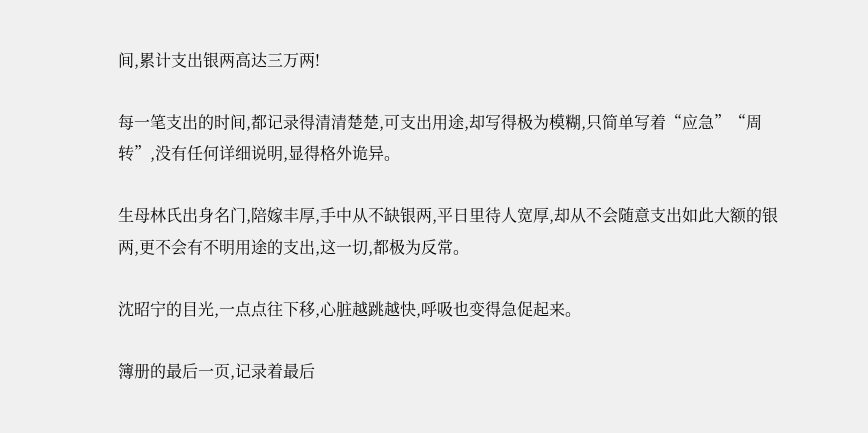间,累计支出银两高达三万两!

每一笔支出的时间,都记录得清清楚楚,可支出用途,却写得极为模糊,只简单写着“应急”“周转”,没有任何详细说明,显得格外诡异。

生母林氏出身名门,陪嫁丰厚,手中从不缺银两,平日里待人宽厚,却从不会随意支出如此大额的银两,更不会有不明用途的支出,这一切,都极为反常。

沈昭宁的目光,一点点往下移,心脏越跳越快,呼吸也变得急促起来。

簿册的最后一页,记录着最后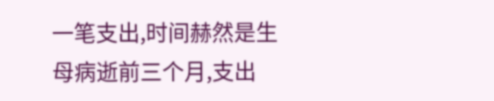一笔支出,时间赫然是生母病逝前三个月,支出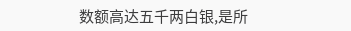数额高达五千两白银,是所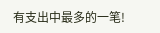有支出中最多的一笔!